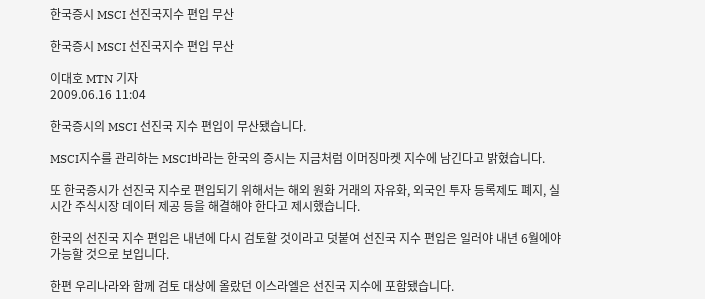한국증시 MSCI 선진국지수 편입 무산

한국증시 MSCI 선진국지수 편입 무산

이대호 MTN 기자
2009.06.16 11:04

한국증시의 MSCI 선진국 지수 편입이 무산됐습니다.

MSCI지수를 관리하는 MSCI바라는 한국의 증시는 지금처럼 이머징마켓 지수에 남긴다고 밝혔습니다.

또 한국증시가 선진국 지수로 편입되기 위해서는 해외 원화 거래의 자유화, 외국인 투자 등록제도 폐지, 실시간 주식시장 데이터 제공 등을 해결해야 한다고 제시했습니다.

한국의 선진국 지수 편입은 내년에 다시 검토할 것이라고 덧붙여 선진국 지수 편입은 일러야 내년 6월에야 가능할 것으로 보입니다.

한편 우리나라와 함께 검토 대상에 올랐던 이스라엘은 선진국 지수에 포함됐습니다.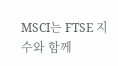MSCI는 FTSE 지수와 함께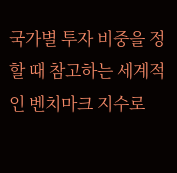국가별 투자 비중을 정할 때 참고하는 세계적인 벤치마크 지수로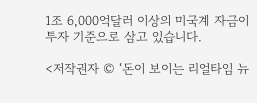1조 6,000억달러 이상의 미국계 자금이 투자 기준으로 삼고 있습니다.

<저작권자 © ‘돈이 보이는 리얼타임 뉴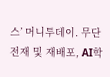스’ 머니투데이. 무단전재 및 재배포, AI학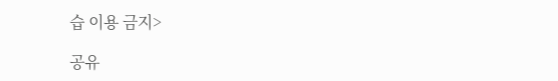습 이용 금지>

공유